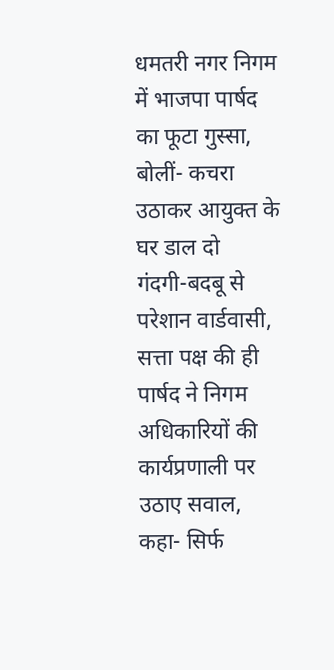धमतरी नगर निगम में भाजपा पार्षद का फूटा गुस्सा, बोलीं- कचरा उठाकर आयुक्त के घर डाल दो
गंदगी-बदबू से परेशान वार्डवासी, सत्ता पक्ष की ही पार्षद ने निगम अधिकारियों की कार्यप्रणाली पर उठाए सवाल, कहा- सिर्फ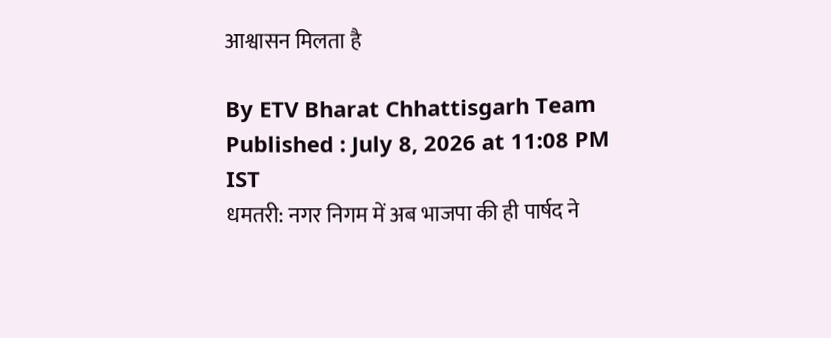आश्वासन मिलता है

By ETV Bharat Chhattisgarh Team
Published : July 8, 2026 at 11:08 PM IST
धमतरी: नगर निगम में अब भाजपा की ही पार्षद ने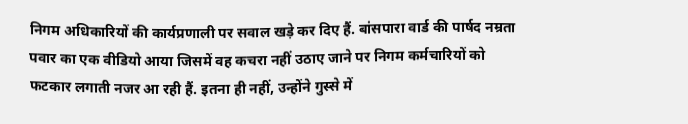निगम अधिकारियों की कार्यप्रणाली पर सवाल खड़े कर दिए हैं. बांसपारा वार्ड की पार्षद नम्रता पवार का एक वीडियो आया जिसमें वह कचरा नहीं उठाए जाने पर निगम कर्मचारियों को फटकार लगाती नजर आ रही हैं. इतना ही नहीं, उन्होंने गुस्से में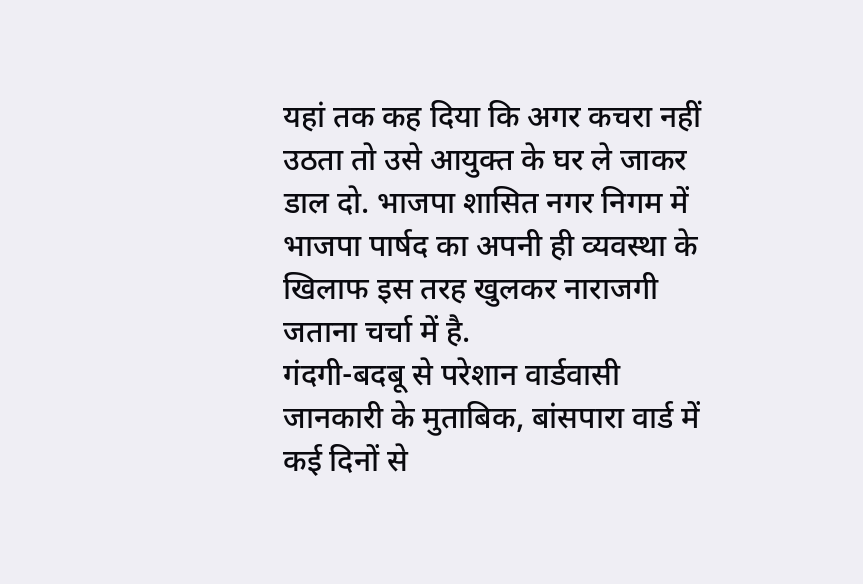यहां तक कह दिया कि अगर कचरा नहीं उठता तो उसे आयुक्त के घर ले जाकर डाल दो. भाजपा शासित नगर निगम में भाजपा पार्षद का अपनी ही व्यवस्था के खिलाफ इस तरह खुलकर नाराजगी जताना चर्चा में है.
गंदगी-बदबू से परेशान वार्डवासी
जानकारी के मुताबिक, बांसपारा वार्ड में कई दिनों से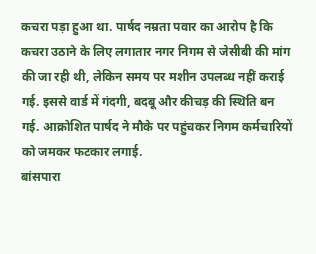कचरा पड़ा हुआ था. पार्षद नम्रता पवार का आरोप है कि कचरा उठाने के लिए लगातार नगर निगम से जेसीबी की मांग की जा रही थी, लेकिन समय पर मशीन उपलब्ध नहीं कराई गई. इससे वार्ड में गंदगी, बदबू और कीचड़ की स्थिति बन गई. आक्रोशित पार्षद ने मौके पर पहुंचकर निगम कर्मचारियों को जमकर फटकार लगाई.
बांसपारा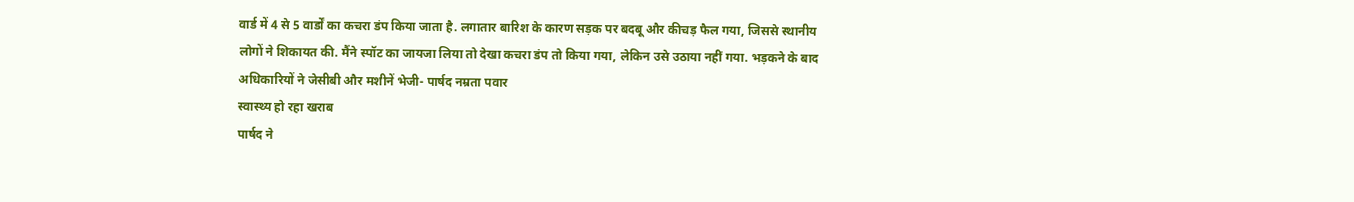वार्ड में 4 से 5 वार्डों का कचरा डंप किया जाता है. लगातार बारिश के कारण सड़क पर बदबू और कीचड़ फैल गया, जिससे स्थानीय लोगों ने शिकायत की. मैंने स्पॉट का जायजा लिया तो देखा कचरा डंप तो किया गया, लेकिन उसे उठाया नहीं गया. भड़कने के बाद अधिकारियों ने जेसीबी और मशीनें भेजी- पार्षद नम्रता पवार
स्वास्थ्य हो रहा खराब
पार्षद ने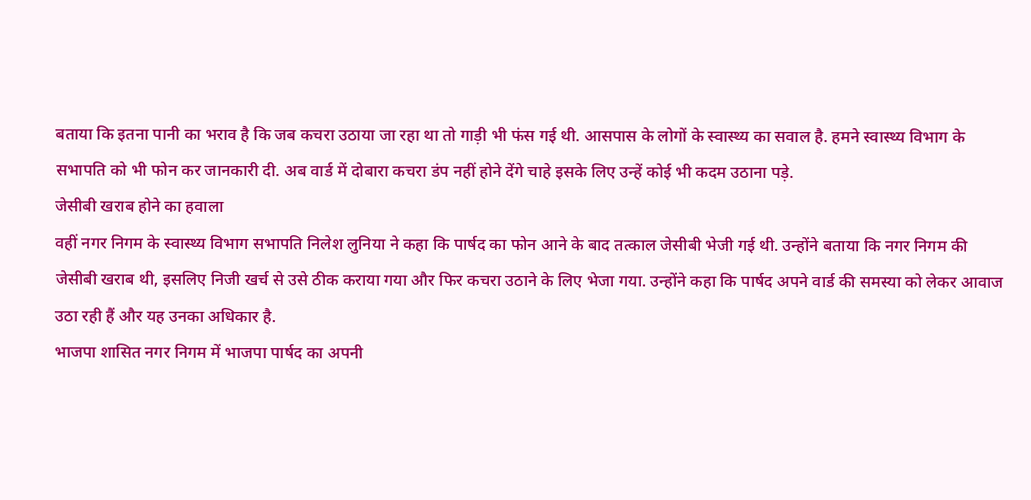बताया कि इतना पानी का भराव है कि जब कचरा उठाया जा रहा था तो गाड़ी भी फंस गई थी. आसपास के लोगों के स्वास्थ्य का सवाल है. हमने स्वास्थ्य विभाग के सभापति को भी फोन कर जानकारी दी. अब वार्ड में दोबारा कचरा डंप नहीं होने देंगे चाहे इसके लिए उन्हें कोई भी कदम उठाना पड़े.
जेसीबी खराब होने का हवाला
वहीं नगर निगम के स्वास्थ्य विभाग सभापति निलेश लुनिया ने कहा कि पार्षद का फोन आने के बाद तत्काल जेसीबी भेजी गई थी. उन्होंने बताया कि नगर निगम की जेसीबी खराब थी, इसलिए निजी खर्च से उसे ठीक कराया गया और फिर कचरा उठाने के लिए भेजा गया. उन्होंने कहा कि पार्षद अपने वार्ड की समस्या को लेकर आवाज उठा रही हैं और यह उनका अधिकार है.
भाजपा शासित नगर निगम में भाजपा पार्षद का अपनी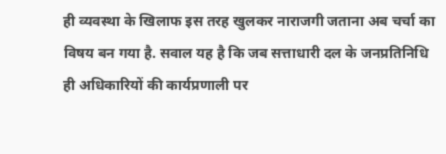ही व्यवस्था के खिलाफ इस तरह खुलकर नाराजगी जताना अब चर्चा का विषय बन गया है. सवाल यह है कि जब सत्ताधारी दल के जनप्रतिनिधि ही अधिकारियों की कार्यप्रणाली पर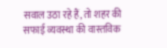सवाल उठा रहे हैं, तो शहर की सफाई व्यवस्था की वास्तविक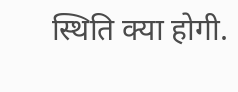स्थिति क्या होगी.